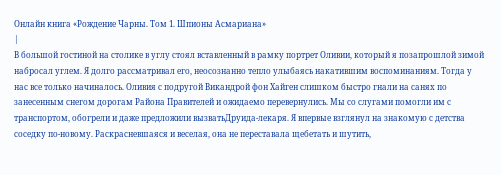Онлайн книга «Рождение Чарны. Том 1. Шпионы Асмариана»
|
В большой гостиной на столике в углу стоял вставленный в рамку портрет Оливии, который я позапрошлой зимой набросал углем. Я долго рассматривал его, неосознанно тепло улыбаясь накатившим воспоминаниям. Тогда у нас все только начиналось. Оливия с подругой Викандрой фон Хайген слишком быстро гнали на санях по занесенным снегом дорогам Района Правителей и ожидаемо перевернулись. Мы со слугами помогли им с транспортом, обогрели и даже предложили вызватьДруида-лекаря. Я впервые взглянул на знакомую с детства соседку по-новому. Раскрасневшаяся и веселая, она не переставала щебетать и шутить,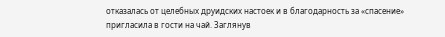отказалась от целебных друидских настоек и в благодарность за «спасение» пригласила в гости на чай. Заглянув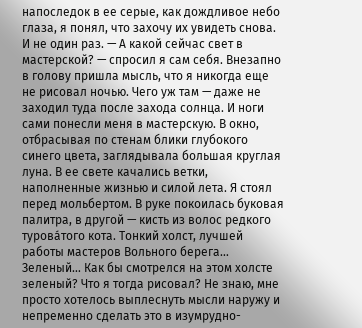напоследок в ее серые, как дождливое небо глаза, я понял, что захочу их увидеть снова. И не один раз. — А какой сейчас свет в мастерской? — спросил я сам себя. Внезапно в голову пришла мысль, что я никогда еще не рисовал ночью. Чего уж там — даже не заходил туда после захода солнца. И ноги сами понесли меня в мастерскую. В окно, отбрасывая по стенам блики глубокого синего цвета, заглядывала большая круглая луна. В ее свете качались ветки, наполненные жизнью и силой лета. Я стоял перед мольбертом. В руке покоилась буковая палитра, в другой — кисть из волос редкого турова́того кота. Тонкий холст, лучшей работы мастеров Вольного берега… Зеленый… Как бы смотрелся на этом холсте зеленый? Что я тогда рисовал? Не знаю, мне просто хотелось выплеснуть мысли наружу и непременно сделать это в изумрудно-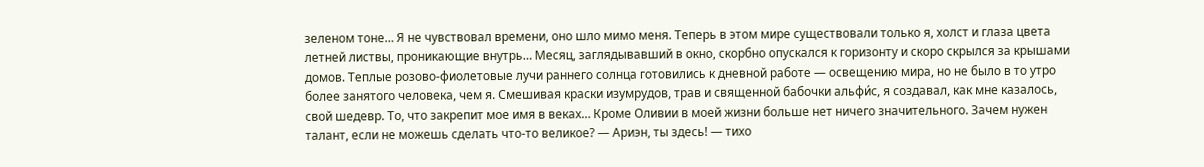зеленом тоне… Я не чувствовал времени, оно шло мимо меня. Теперь в этом мире существовали только я, холст и глаза цвета летней листвы, проникающие внутрь… Месяц, заглядывавший в окно, скорбно опускался к горизонту и скоро скрылся за крышами домов. Теплые розово-фиолетовые лучи раннего солнца готовились к дневной работе — освещению мира, но не было в то утро более занятого человека, чем я. Смешивая краски изумрудов, трав и священной бабочки альфи́с, я создавал, как мне казалось, свой шедевр. То, что закрепит мое имя в веках… Кроме Оливии в моей жизни больше нет ничего значительного. Зачем нужен талант, если не можешь сделать что-то великое? — Ариэн, ты здесь! — тихо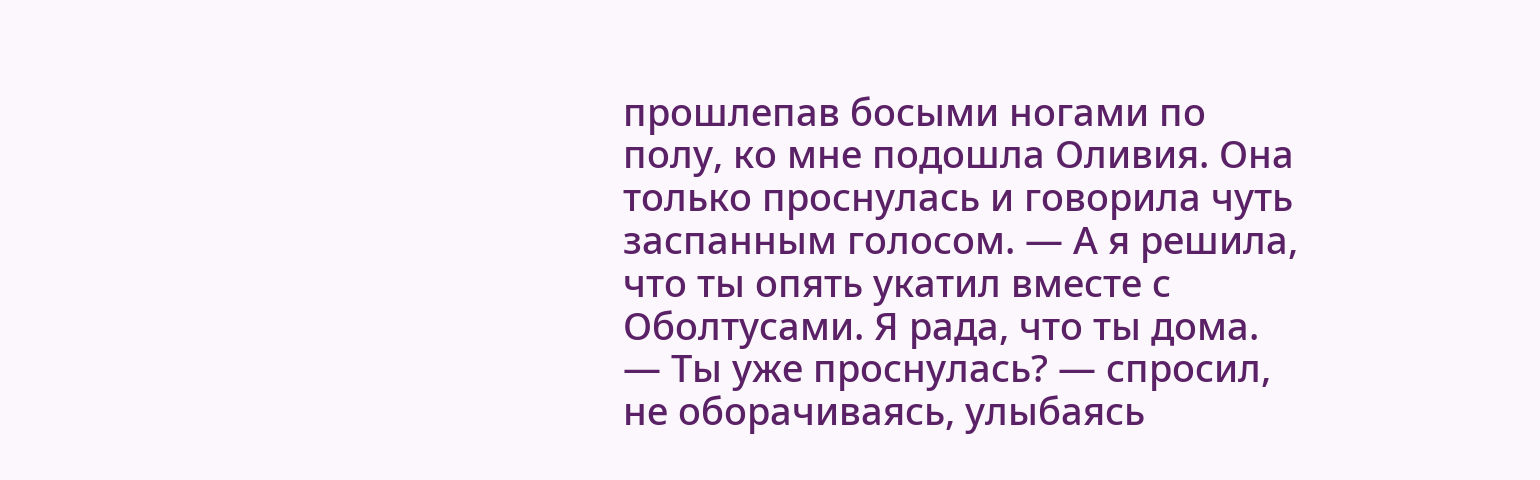прошлепав босыми ногами по полу, ко мне подошла Оливия. Она только проснулась и говорила чуть заспанным голосом. — А я решила, что ты опять укатил вместе с Оболтусами. Я рада, что ты дома. — Ты уже проснулась? — спросил, не оборачиваясь, улыбаясь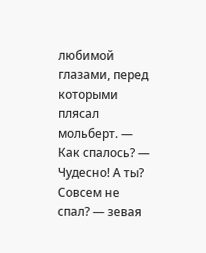любимой глазами, перед которыми плясал мольберт. — Как спалось? — Чудесно! А ты? Совсем не спал? — зевая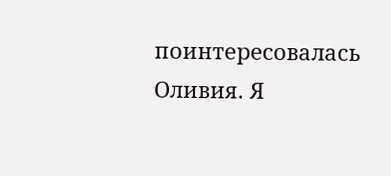поинтересовалась Оливия. Я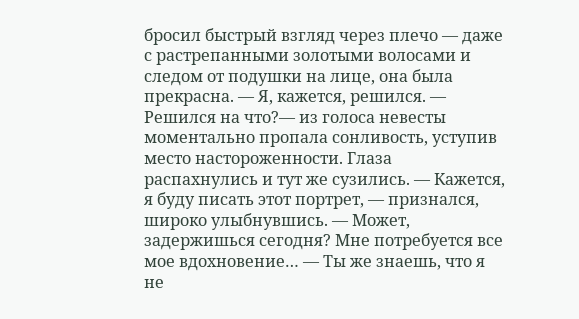бросил быстрый взгляд через плечо — даже с растрепанными золотыми волосами и следом от подушки на лице, она была прекрасна. — Я, кажется, решился. — Решился на что?— из голоса невесты моментально пропала сонливость, уступив место настороженности. Глаза распахнулись и тут же сузились. — Кажется, я буду писать этот портрет, — признался, широко улыбнувшись. — Может, задержишься сегодня? Мне потребуется все мое вдохновение… — Ты же знаешь, что я не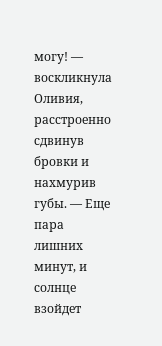могу! — воскликнула Оливия, расстроенно сдвинув бровки и нахмурив губы. — Еще пара лишних минут, и солнце взойдет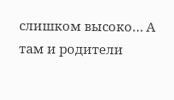слишком высоко… А там и родители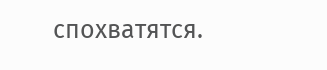спохватятся.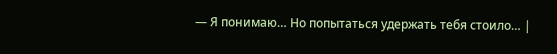— Я понимаю… Но попытаться удержать тебя стоило… |